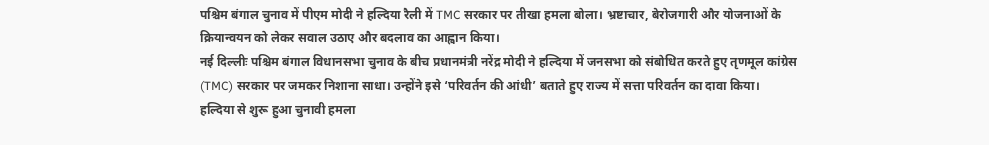पश्चिम बंगाल चुनाव में पीएम मोदी ने हल्दिया रैली में TMC सरकार पर तीखा हमला बोला। भ्रष्टाचार, बेरोजगारी और योजनाओं के क्रियान्वयन को लेकर सवाल उठाए और बदलाव का आह्वान किया।
नई दिल्लीः पश्चिम बंगाल विधानसभा चुनाव के बीच प्रधानमंत्री नरेंद्र मोदी ने हल्दिया में जनसभा को संबोधित करते हुए तृणमूल कांग्रेस (TMC) सरकार पर जमकर निशाना साधा। उन्होंने इसे ‘परिवर्तन की आंधी’ बताते हुए राज्य में सत्ता परिवर्तन का दावा किया।
हल्दिया से शुरू हुआ चुनावी हमला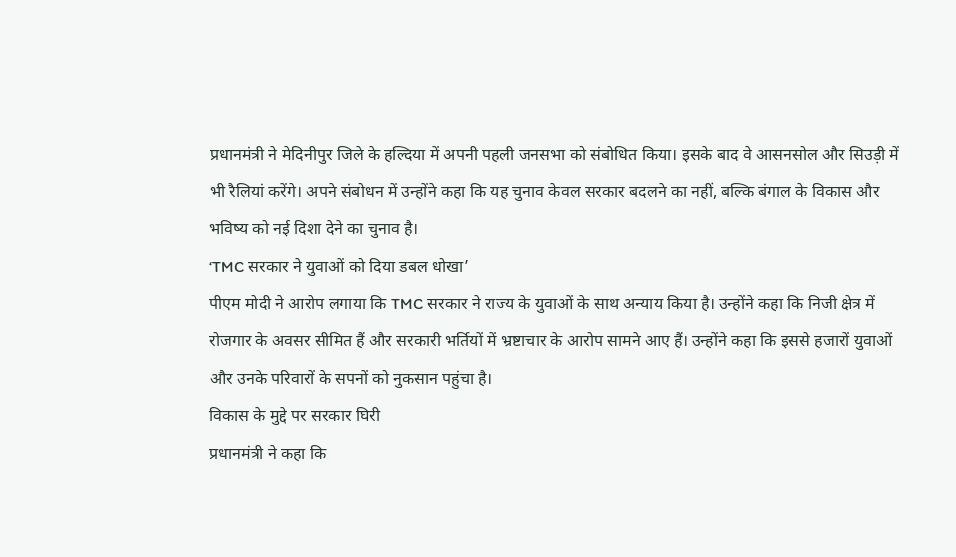प्रधानमंत्री ने मेदिनीपुर जिले के हल्दिया में अपनी पहली जनसभा को संबोधित किया। इसके बाद वे आसनसोल और सिउड़ी में भी रैलियां करेंगे। अपने संबोधन में उन्होंने कहा कि यह चुनाव केवल सरकार बदलने का नहीं, बल्कि बंगाल के विकास और भविष्य को नई दिशा देने का चुनाव है।
‘TMC सरकार ने युवाओं को दिया डबल धोखा’
पीएम मोदी ने आरोप लगाया कि TMC सरकार ने राज्य के युवाओं के साथ अन्याय किया है। उन्होंने कहा कि निजी क्षेत्र में रोजगार के अवसर सीमित हैं और सरकारी भर्तियों में भ्रष्टाचार के आरोप सामने आए हैं। उन्होंने कहा कि इससे हजारों युवाओं और उनके परिवारों के सपनों को नुकसान पहुंचा है।
विकास के मुद्दे पर सरकार घिरी
प्रधानमंत्री ने कहा कि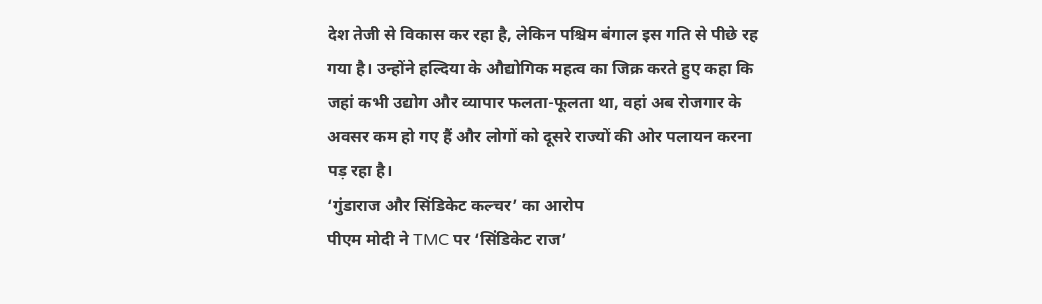देश तेजी से विकास कर रहा है, लेकिन पश्चिम बंगाल इस गति से पीछे रह गया है। उन्होंने हल्दिया के औद्योगिक महत्व का जिक्र करते हुए कहा कि जहां कभी उद्योग और व्यापार फलता-फूलता था, वहां अब रोजगार के अवसर कम हो गए हैं और लोगों को दूसरे राज्यों की ओर पलायन करना पड़ रहा है।
‘गुंडाराज और सिंडिकेट कल्चर’ का आरोप
पीएम मोदी ने TMC पर ‘सिंडिकेट राज’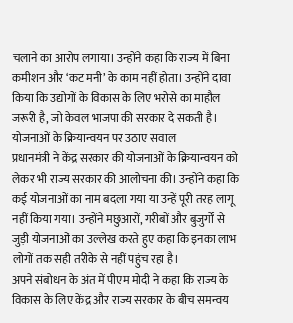चलाने का आरोप लगाया। उन्होंने कहा कि राज्य में बिना कमीशन और ‘कट मनी’ के काम नहीं होता। उन्होंने दावा किया कि उद्योगों के विकास के लिए भरोसे का माहौल जरूरी है, जो केवल भाजपा की सरकार दे सकती है।
योजनाओं के क्रियान्वयन पर उठाए सवाल
प्रधानमंत्री ने केंद्र सरकार की योजनाओं के क्रियान्वयन को लेकर भी राज्य सरकार की आलोचना की। उन्होंने कहा कि कई योजनाओं का नाम बदला गया या उन्हें पूरी तरह लागू नहीं किया गया। उन्होंने मछुआरों, गरीबों और बुजुर्गों से जुड़ी योजनाओं का उल्लेख करते हुए कहा कि इनका लाभ लोगों तक सही तरीके से नहीं पहुंच रहा है।
अपने संबोधन के अंत में पीएम मोदी ने कहा कि राज्य के विकास के लिए केंद्र और राज्य सरकार के बीच समन्वय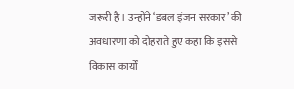जरूरी है। उन्होंने ‘डबल इंजन सरकार’ की अवधारणा को दोहराते हुए कहा कि इससे विकास कार्यों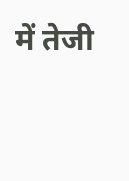में तेजी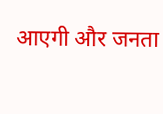आएगी और जनता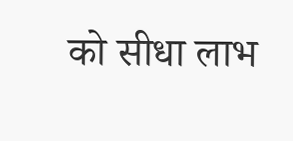को सीधा लाभ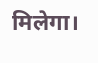मिलेगा।